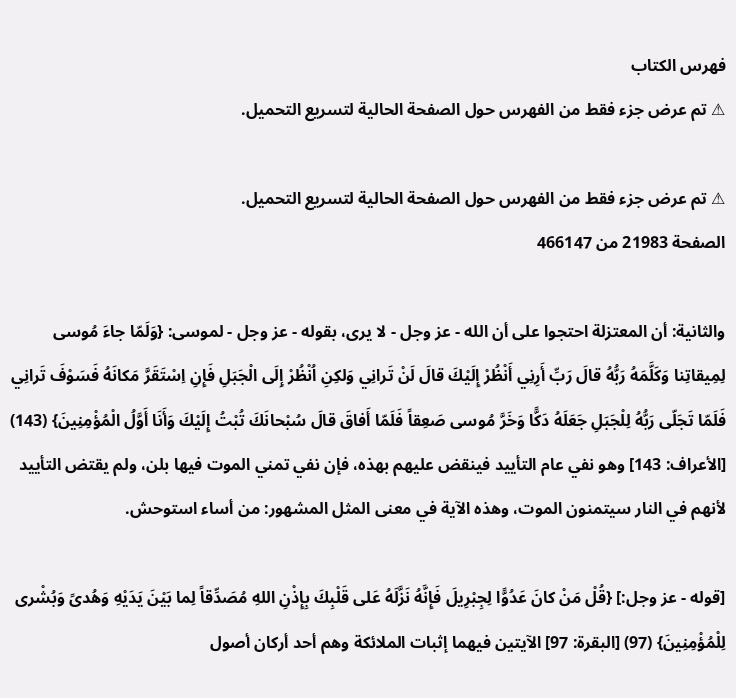فهرس الكتاب
⚠ تم عرض جزء فقط من الفهرس حول الصفحة الحالية لتسريع التحميل.

⚠ تم عرض جزء فقط من الفهرس حول الصفحة الحالية لتسريع التحميل.
الصفحة 21983 من 466147

والثانية: أن المعتزلة احتجوا على أن الله - عز وجل - لا يرى، بقوله - عز وجل - لموسى: {وَلَمّا جاءَ مُوسى لِمِيقاتِنا وَكَلَّمَهُ رَبُّهُ قالَ رَبِّ أَرِنِي أَنْظُرْ إِلَيْكَ قالَ لَنْ تَرانِي وَلكِنِ اُنْظُرْ إِلَى الْجَبَلِ فَإِنِ اِسْتَقَرَّ مَكانَهُ فَسَوْفَ تَرانِي فَلَمّا تَجَلّى رَبُّهُ لِلْجَبَلِ جَعَلَهُ دَكًّا وَخَرَّ مُوسى صَعِقاً فَلَمّا أَفاقَ قالَ سُبْحانَكَ تُبْتُ إِلَيْكَ وَأَنَا أَوَّلُ الْمُؤْمِنِينَ} (143) [الأعراف: 143] وهو نفي عام التأييد فينقض عليهم بهذه، فإن نفي تمني الموت فيها بلن، ولم يقتض التأييد لأنهم في النار سيتمنون الموت، وهذه الآية في معنى المثل المشهور: من أساء استوحش.

[قوله - عز وجل:] {قُلْ مَنْ كانَ عَدُوًّا لِجِبْرِيلَ فَإِنَّهُ نَزَّلَهُ عَلى قَلْبِكَ بِإِذْنِ اللهِ مُصَدِّقاً لِما بَيْنَ يَدَيْهِ وَهُدىً وَبُشْرى لِلْمُؤْمِنِينَ} (97) [البقرة: 97] الآيتين فيهما إثبات الملائكة وهم أحد أركان أصول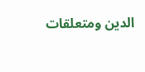الدين ومتعلقات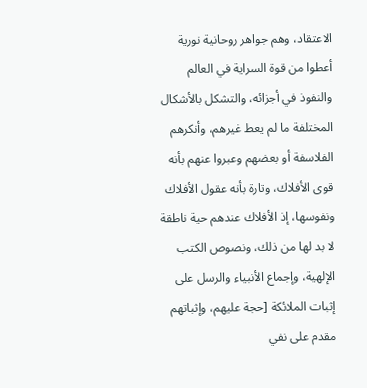الاعتقاد، وهم جواهر روحانية نورية أعطوا من قوة السراية في العالم والنفوذ في أجزائه، والتشكل بالأشكال المختلفة ما لم يعط غيرهم، وأنكرهم الفلاسفة أو بعضهم وعبروا عنهم بأنه قوى الأفلاك، وتارة بأنه عقول الأفلاك ونفوسها، إذ الأفلاك عندهم حية ناطقة لا بد لها من ذلك، ونصوص الكتب الإلهية، وإجماع الأنبياء والرسل على إثبات الملائكة [حجة عليهم، وإثباتهم مقدم على نفي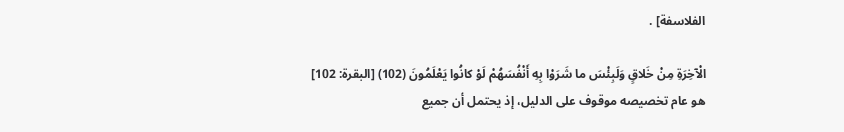الفلاسفة] .

الْآخِرَةِ مِنْ خَلاقٍ وَلَبِئْسَ ما شَرَوْا بِهِ أَنْفُسَهُمْ لَوْ كانُوا يَعْلَمُونَ (102) [البقرة: 102] هو عام تخصيصه موقوف على الدليل، إذ يحتمل أن جميع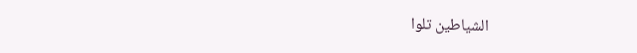الشياطين تلوا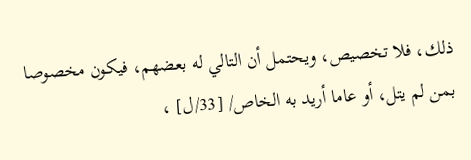ذلك، فلا تخصيص، ويحتمل أن التالي له بعضهم، فيكون مخصوصا بمن لم يتل، أو عاما أريد به الخاص/ [33/ل] ،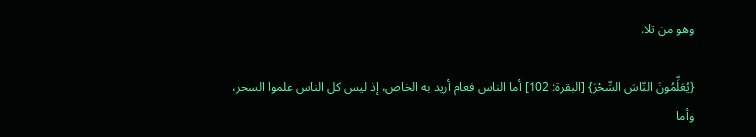وهو من تلا.

{يُعَلِّمُونَ النّاسَ السِّحْرَ} [البقرة: 102] أما الناس فعام أريد به الخاص، إذ ليس كل الناس علموا السحر، وأما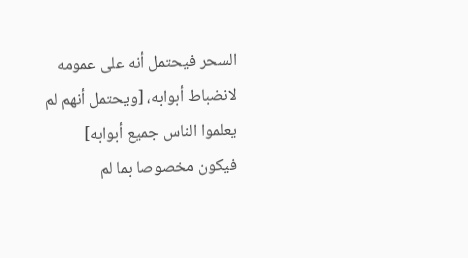السحر فيحتمل أنه على عمومه لانضباط أبوابه، [ويحتمل أنهم لم يعلموا الناس جميع أبوابه] فيكون مخصوصا بما لم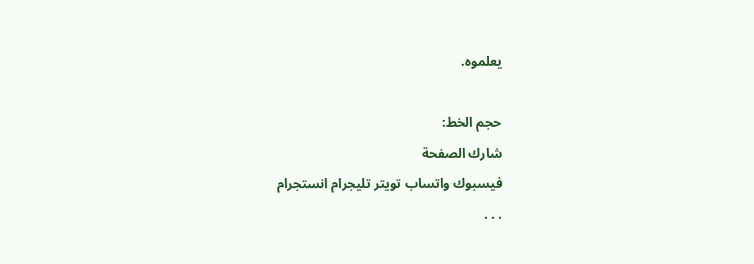يعلموه.

حجم الخط:
شارك الصفحة
فيسبوك واتساب تويتر تليجرام انستجرام
. . .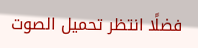فضلًا انتظر تحميل الصوت